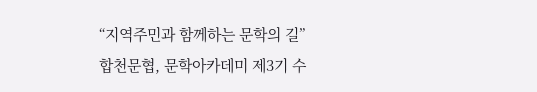“지역주민과 함께하는 문학의 길”
합천문협, 문학아카데미 제3기 수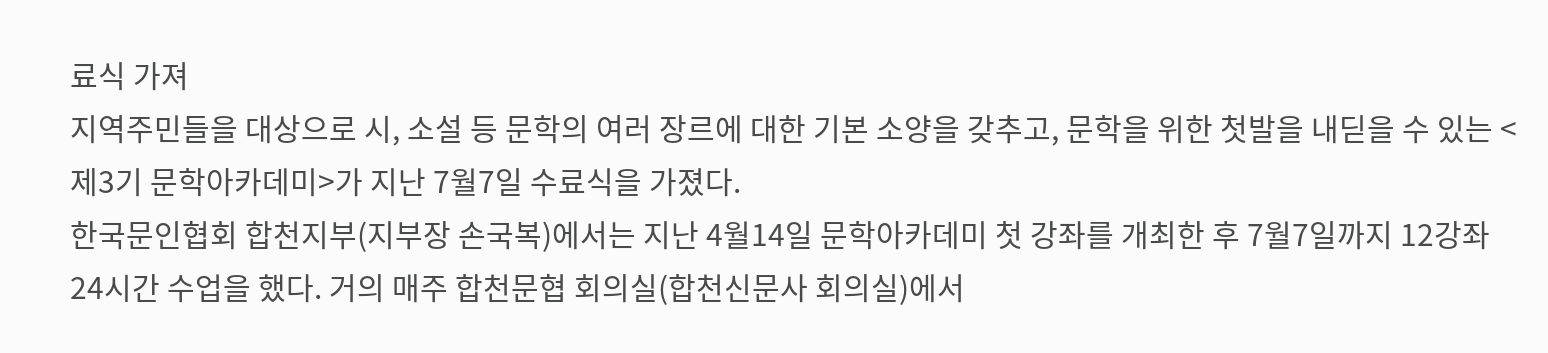료식 가져
지역주민들을 대상으로 시, 소설 등 문학의 여러 장르에 대한 기본 소양을 갖추고, 문학을 위한 첫발을 내딛을 수 있는 <제3기 문학아카데미>가 지난 7월7일 수료식을 가졌다.
한국문인협회 합천지부(지부장 손국복)에서는 지난 4월14일 문학아카데미 첫 강좌를 개최한 후 7월7일까지 12강좌 24시간 수업을 했다. 거의 매주 합천문협 회의실(합천신문사 회의실)에서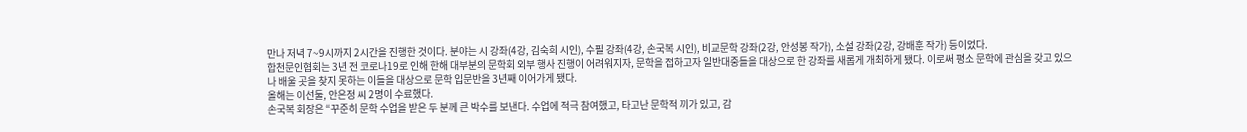만나 저녁 7~9시까지 2시간을 진행한 것이다. 분야는 시 강좌(4강, 김숙희 시인), 수필 강좌(4강, 손국복 시인), 비교문학 강좌(2강, 안성봉 작가), 소설 강좌(2강, 강배훈 작가) 등이었다.
합천문인협회는 3년 전 코로나19로 인해 한해 대부분의 문학회 외부 행사 진행이 어려워지자, 문학을 접하고자 일반대중들을 대상으로 한 강좌를 새롭게 개최하게 됐다. 이로써 평소 문학에 관심을 갖고 있으나 배울 곳을 찾지 못하는 이들을 대상으로 문학 입문반을 3년째 이어가게 됐다.
올해는 이선둘, 안은정 씨 2명이 수료했다.
손국복 회장은 “꾸준히 문학 수업을 받은 두 분께 큰 박수를 보낸다. 수업에 적극 참여했고, 타고난 문학적 끼가 있고, 감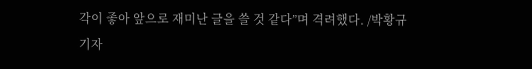각이 좋아 앞으로 재미난 글을 쓸 것 같다”며 격려했다. /박황규 기자